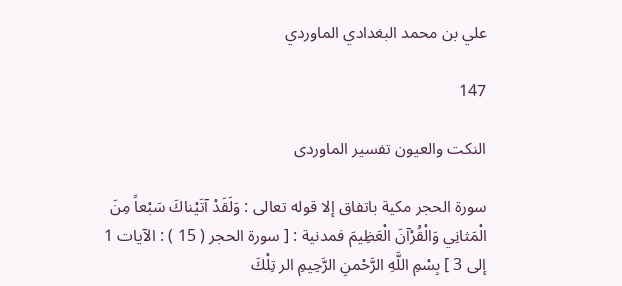علي بن محمد البغدادي الماوردي

147

النكت والعيون تفسير الماوردى

سورة الحجر مكية باتفاق إلا قوله تعالى : وَلَقَدْ آتَيْناكَ سَبْعاً مِنَ الْمَثانِي وَالْقُرْآنَ الْعَظِيمَ فمدنية : [ سورة الحجر ( 15 ) : الآيات 1 إلى 3 ] بِسْمِ اللَّهِ الرَّحْمنِ الرَّحِيمِ الر تِلْكَ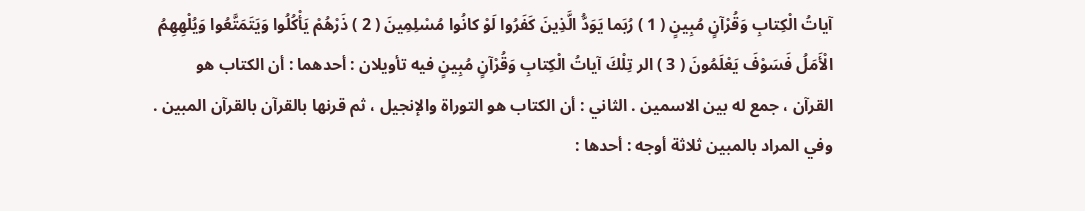آياتُ الْكِتابِ وَقُرْآنٍ مُبِينٍ ( 1 ) رُبَما يَوَدُّ الَّذِينَ كَفَرُوا لَوْ كانُوا مُسْلِمِينَ ( 2 ) ذَرْهُمْ يَأْكُلُوا وَيَتَمَتَّعُوا وَيُلْهِهِمُ الْأَمَلُ فَسَوْفَ يَعْلَمُونَ ( 3 ) الر تِلْكَ آياتُ الْكِتابِ وَقُرْآنٍ مُبِينٍ فيه تأويلان : أحدهما : أن الكتاب هو القرآن ، جمع له بين الاسمين . الثاني : أن الكتاب هو التوراة والإنجيل ، ثم قرنها بالقرآن بالقرآن المبين . وفي المراد بالمبين ثلاثة أوجه : أحدها :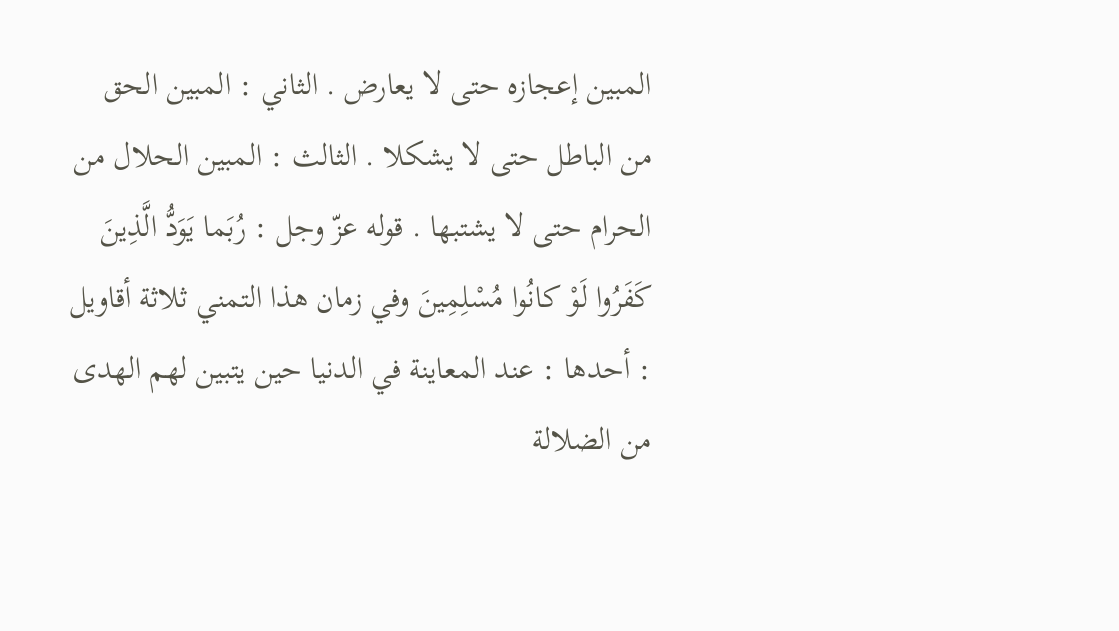المبين إعجازه حتى لا يعارض . الثاني : المبين الحق من الباطل حتى لا يشكلا . الثالث : المبين الحلال من الحرام حتى لا يشتبها . قوله عزّ وجل : رُبَما يَوَدُّ الَّذِينَ كَفَرُوا لَوْ كانُوا مُسْلِمِينَ وفي زمان هذا التمني ثلاثة أقاويل : أحدها : عند المعاينة في الدنيا حين يتبين لهم الهدى من الضلالة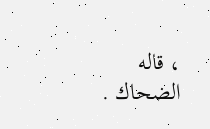، قاله الضحاك .